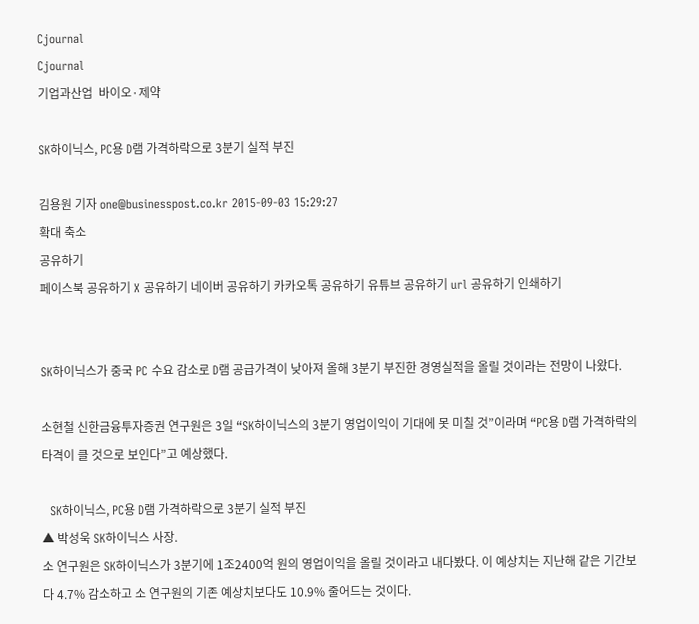Cjournal
Cjournal
기업과산업  바이오·제약

SK하이닉스, PC용 D램 가격하락으로 3분기 실적 부진

김용원 기자 one@businesspost.co.kr 2015-09-03 15:29:27
확대 축소
공유하기
페이스북 공유하기 X 공유하기 네이버 공유하기 카카오톡 공유하기 유튜브 공유하기 url 공유하기 인쇄하기


SK하이닉스가 중국 PC 수요 감소로 D램 공급가격이 낮아져 올해 3분기 부진한 경영실적을 올릴 것이라는 전망이 나왔다.

소현철 신한금융투자증권 연구원은 3일 “SK하이닉스의 3분기 영업이익이 기대에 못 미칠 것”이라며 “PC용 D램 가격하락의 타격이 클 것으로 보인다”고 예상했다.

  SK하이닉스, PC용 D램 가격하락으로 3분기 실적 부진
▲ 박성욱 SK하이닉스 사장.
소 연구원은 SK하이닉스가 3분기에 1조2400억 원의 영업이익을 올릴 것이라고 내다봤다. 이 예상치는 지난해 같은 기간보다 4.7% 감소하고 소 연구원의 기존 예상치보다도 10.9% 줄어드는 것이다.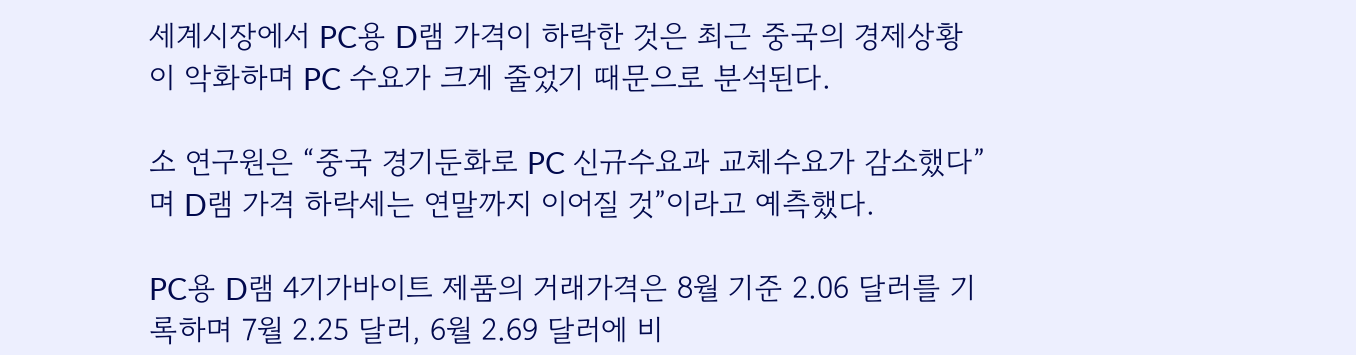세계시장에서 PC용 D램 가격이 하락한 것은 최근 중국의 경제상황이 악화하며 PC 수요가 크게 줄었기 때문으로 분석된다.

소 연구원은 “중국 경기둔화로 PC 신규수요과 교체수요가 감소했다”며 D램 가격 하락세는 연말까지 이어질 것”이라고 예측했다.

PC용 D램 4기가바이트 제품의 거래가격은 8월 기준 2.06 달러를 기록하며 7월 2.25 달러, 6월 2.69 달러에 비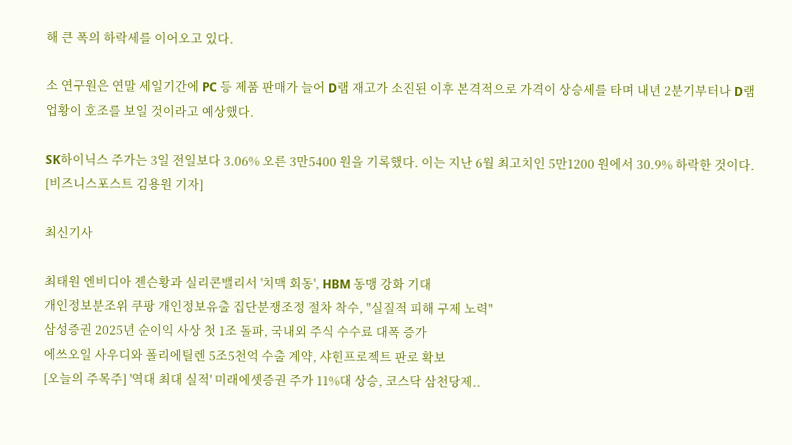해 큰 폭의 하락세를 이어오고 있다.

소 연구원은 연말 세일기간에 PC 등 제품 판매가 늘어 D램 재고가 소진된 이후 본격적으로 가격이 상승세를 타며 내년 2분기부터나 D램 업황이 호조를 보일 것이라고 예상했다.

SK하이닉스 주가는 3일 전일보다 3.06% 오른 3만5400 원을 기록했다. 이는 지난 6월 최고치인 5만1200 원에서 30.9% 하락한 것이다. [비즈니스포스트 김용원 기자]

최신기사

최태원 엔비디아 젠슨황과 실리콘밸리서 '치맥 회동', HBM 동맹 강화 기대
개인정보분조위 쿠팡 개인정보유출 집단분쟁조정 절차 착수, "실질적 피해 구제 노력"
삼성증권 2025년 순이익 사상 첫 1조 돌파, 국내외 주식 수수료 대폭 증가
에쓰오일 사우디와 폴리에틸렌 5조5천억 수출 계약, 샤힌프로젝트 판로 확보
[오늘의 주목주] '역대 최대 실적' 미래에셋증권 주가 11%대 상승, 코스닥 삼천당제..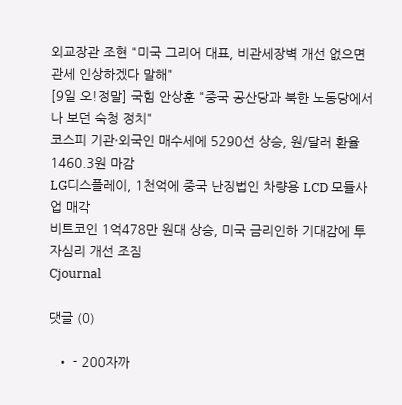외교장관 조현 "미국 그리어 대표, 비관세장벽 개선 없으면 관세 인상하겠다 말해"
[9일 오!정말] 국힘 안상훈 "중국 공산당과 북한 노동당에서나 보던 숙청 정치"
코스피 기관·외국인 매수세에 5290선 상승, 원/달러 환율 1460.3원 마감
LG디스플레이, 1천억에 중국 난징법인 차량용 LCD 모듈사업 매각
비트코인 1억478만 원대 상승, 미국 금리인하 기대감에 투자심리 개선 조짐
Cjournal

댓글 (0)

  • - 200자까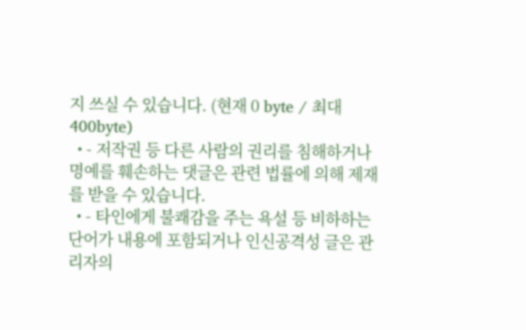지 쓰실 수 있습니다. (현재 0 byte / 최대 400byte)
  • - 저작권 등 다른 사람의 권리를 침해하거나 명예를 훼손하는 댓글은 관련 법률에 의해 제재를 받을 수 있습니다.
  • - 타인에게 불쾌감을 주는 욕설 등 비하하는 단어가 내용에 포함되거나 인신공격성 글은 관리자의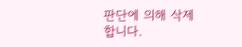판단에 의해 삭제 합니다.